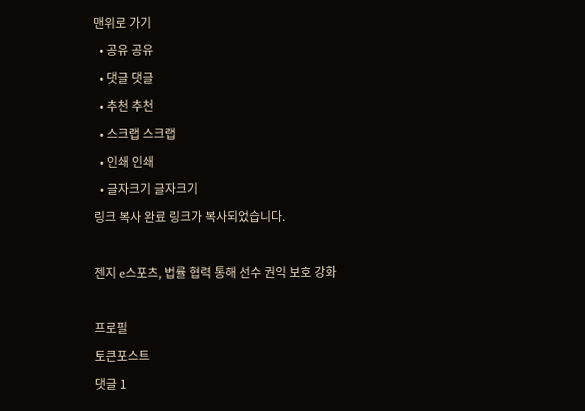맨위로 가기
  • 공유 공유
  • 댓글 댓글
  • 추천 추천
  • 스크랩 스크랩
  • 인쇄 인쇄
  • 글자크기 글자크기
링크 복사 완료 링크가 복사되었습니다.

젠지 e스포츠, 법률 협력 통해 선수 권익 보호 강화

프로필
토큰포스트
댓글 1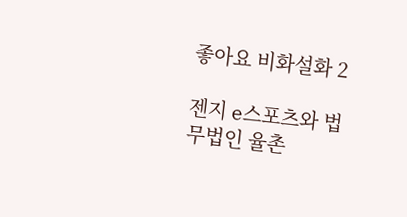좋아요 비화설화 2

젠지 e스포츠와 법무법인 율촌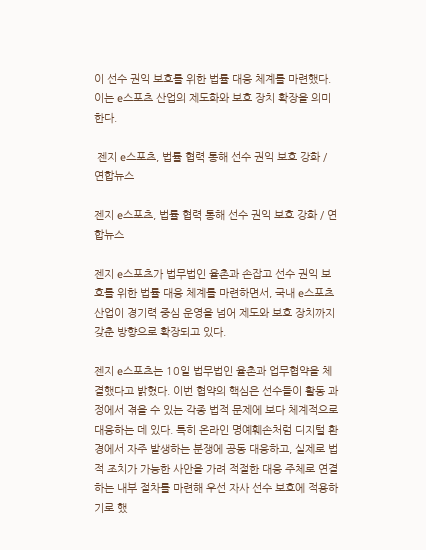이 선수 권익 보호를 위한 법률 대응 체계를 마련했다. 이는 e스포츠 산업의 제도화와 보호 장치 확장을 의미한다.

 젠지 e스포츠, 법률 협력 통해 선수 권익 보호 강화 / 연합뉴스

젠지 e스포츠, 법률 협력 통해 선수 권익 보호 강화 / 연합뉴스

젠지 e스포츠가 법무법인 율촌과 손잡고 선수 권익 보호를 위한 법률 대응 체계를 마련하면서, 국내 e스포츠 산업이 경기력 중심 운영을 넘어 제도와 보호 장치까지 갖춘 방향으로 확장되고 있다.

젠지 e스포츠는 10일 법무법인 율촌과 업무협약을 체결했다고 밝혔다. 이번 협약의 핵심은 선수들이 활동 과정에서 겪을 수 있는 각종 법적 문제에 보다 체계적으로 대응하는 데 있다. 특히 온라인 명예훼손처럼 디지털 환경에서 자주 발생하는 분쟁에 공동 대응하고, 실제로 법적 조치가 가능한 사안을 가려 적절한 대응 주체로 연결하는 내부 절차를 마련해 우선 자사 선수 보호에 적용하기로 했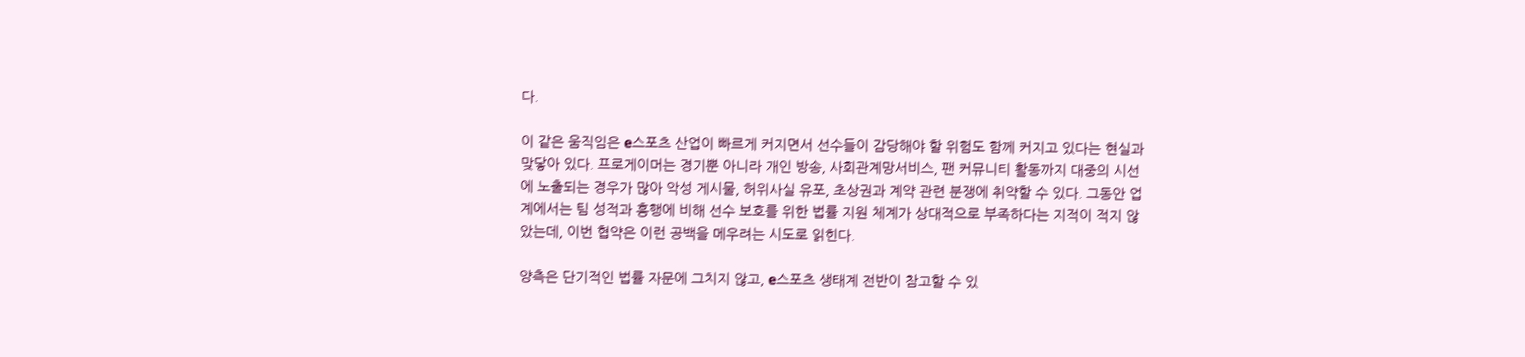다.

이 같은 움직임은 e스포츠 산업이 빠르게 커지면서 선수들이 감당해야 할 위험도 함께 커지고 있다는 현실과 맞닿아 있다. 프로게이머는 경기뿐 아니라 개인 방송, 사회관계망서비스, 팬 커뮤니티 활동까지 대중의 시선에 노출되는 경우가 많아 악성 게시물, 허위사실 유포, 초상권과 계약 관련 분쟁에 취약할 수 있다. 그동안 업계에서는 팀 성적과 흥행에 비해 선수 보호를 위한 법률 지원 체계가 상대적으로 부족하다는 지적이 적지 않았는데, 이번 협약은 이런 공백을 메우려는 시도로 읽힌다.

양측은 단기적인 법률 자문에 그치지 않고, e스포츠 생태계 전반이 참고할 수 있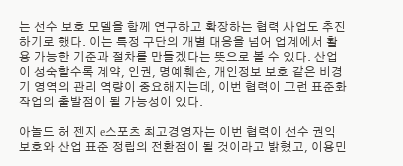는 선수 보호 모델을 함께 연구하고 확장하는 협력 사업도 추진하기로 했다. 이는 특정 구단의 개별 대응을 넘어 업계에서 활용 가능한 기준과 절차를 만들겠다는 뜻으로 볼 수 있다. 산업이 성숙할수록 계약, 인권, 명예훼손, 개인정보 보호 같은 비경기 영역의 관리 역량이 중요해지는데, 이번 협력이 그런 표준화 작업의 출발점이 될 가능성이 있다.

아놀드 허 젠지 e스포츠 최고경영자는 이번 협력이 선수 권익 보호와 산업 표준 정립의 전환점이 될 것이라고 밝혔고, 이용민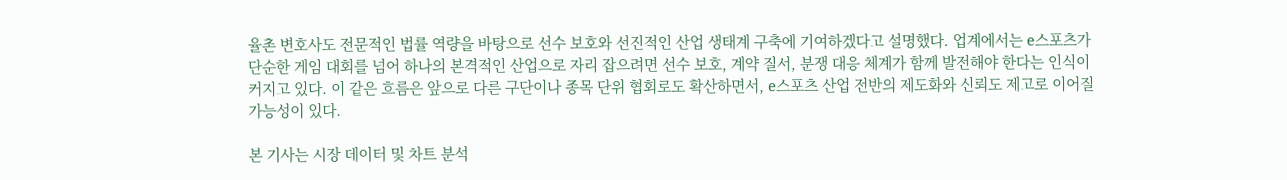율촌 변호사도 전문적인 법률 역량을 바탕으로 선수 보호와 선진적인 산업 생태계 구축에 기여하겠다고 설명했다. 업계에서는 e스포츠가 단순한 게임 대회를 넘어 하나의 본격적인 산업으로 자리 잡으려면 선수 보호, 계약 질서, 분쟁 대응 체계가 함께 발전해야 한다는 인식이 커지고 있다. 이 같은 흐름은 앞으로 다른 구단이나 종목 단위 협회로도 확산하면서, e스포츠 산업 전반의 제도화와 신뢰도 제고로 이어질 가능성이 있다.

본 기사는 시장 데이터 및 차트 분석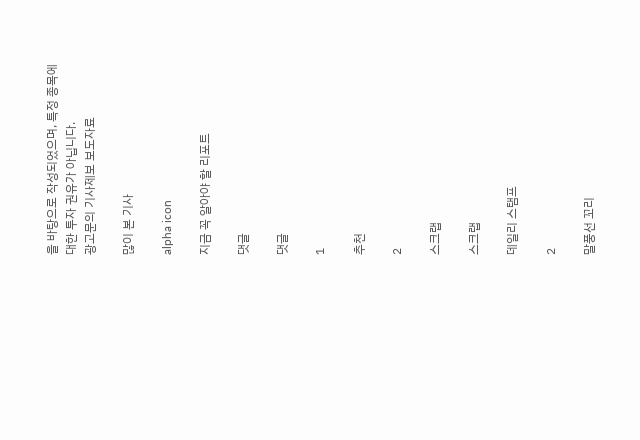을 바탕으로 작성되었으며, 특정 종목에 대한 투자 권유가 아닙니다.
광고문의 기사제보 보도자료

많이 본 기사

alpha icon

지금 꼭 알아야 할 리포트

댓글

댓글

1

추천

2

스크랩

스크랩

데일리 스탬프

2

말풍선 꼬리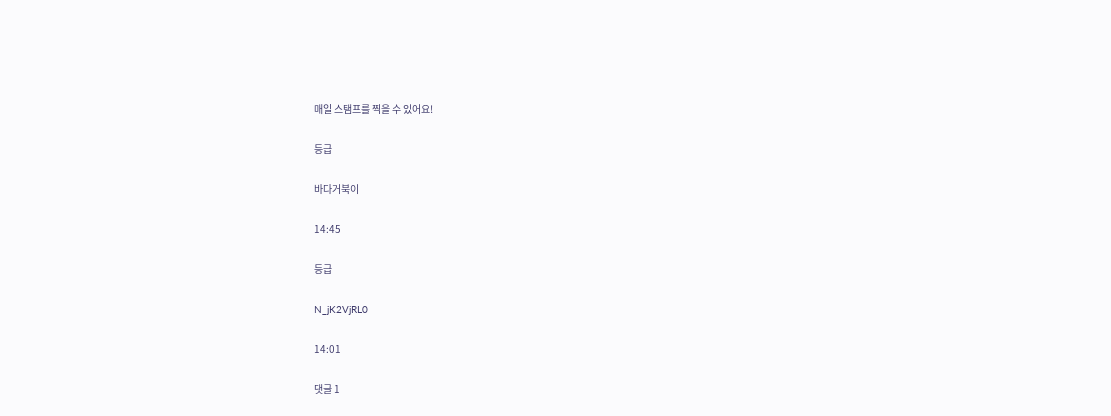매일 스탬프를 찍을 수 있어요!

등급

바다거북이

14:45

등급

N_jK2VjRL0

14:01

댓글 1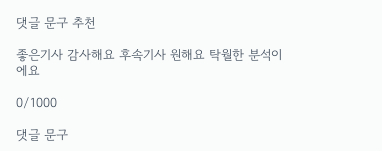댓글 문구 추천

좋은기사 감사해요 후속기사 원해요 탁월한 분석이에요

0/1000

댓글 문구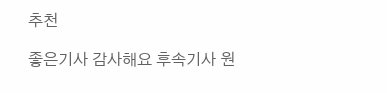추천

좋은기사 감사해요 후속기사 원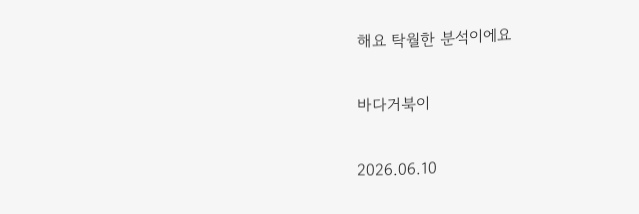해요 탁월한 분석이에요

바다거북이

2026.06.10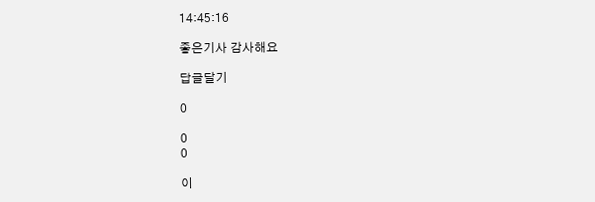14:45:16

좋은기사 감사해요

답글달기

0

0
0

이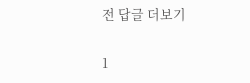전 답글 더보기

1